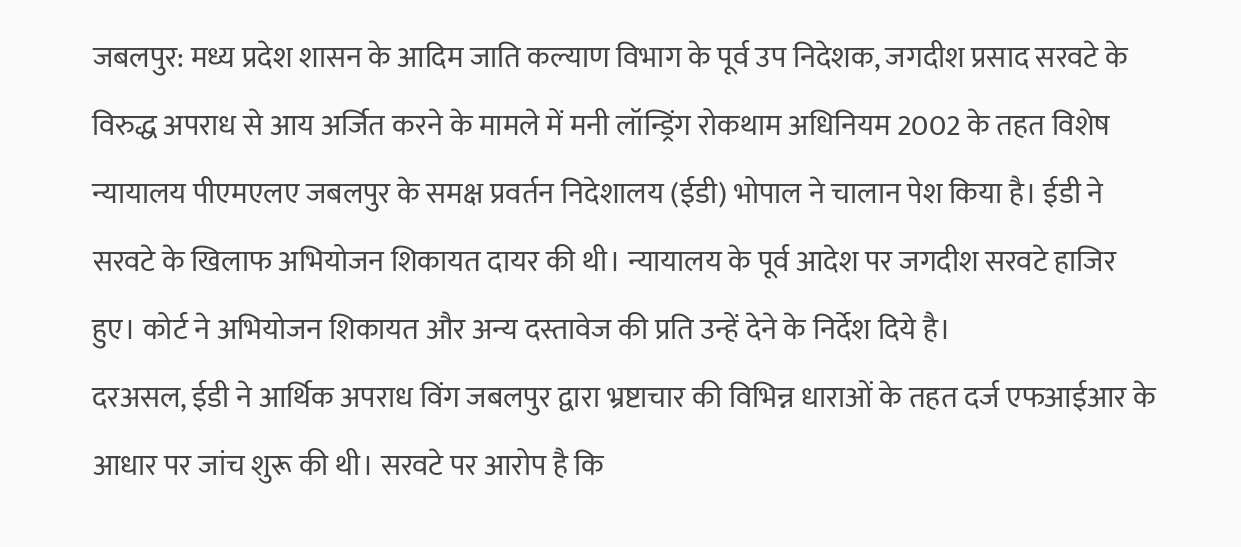जबलपुर: मध्य प्रदेश शासन के आदिम जाति कल्याण विभाग के पूर्व उप निदेशक, जगदीश प्रसाद सरवटे के विरुद्ध अपराध से आय अर्जित करने के मामले में मनी लॉन्ड्रिंग रोकथाम अधिनियम 2002 के तहत विशेष न्यायालय पीएमएलए जबलपुर के समक्ष प्रवर्तन निदेशालय (ईडी) भोपाल ने चालान पेश किया है। ईडी ने सरवटे के खिलाफ अभियोजन शिकायत दायर की थी। न्यायालय के पूर्व आदेश पर जगदीश सरवटे हाजिर हुए। कोर्ट ने अभियोजन शिकायत और अन्य दस्तावेज की प्रति उन्हें देने के निर्देश दिये है।
दरअसल, ईडी ने आर्थिक अपराध विंग जबलपुर द्वारा भ्रष्टाचार की विभिन्न धाराओं के तहत दर्ज एफआईआर के आधार पर जांच शुरू की थी। सरवटे पर आरोप है कि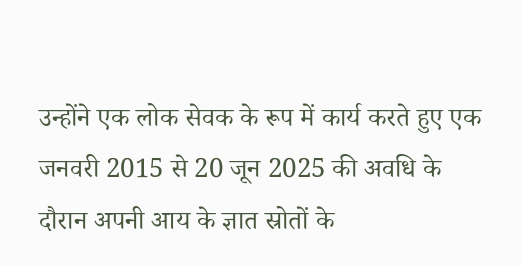उन्होंने एक लोक सेवक के रूप में कार्य करते हुए एक जनवरी 2015 से 20 जून 2025 की अवधि के दौरान अपनी आय के ज्ञात स्रोतों के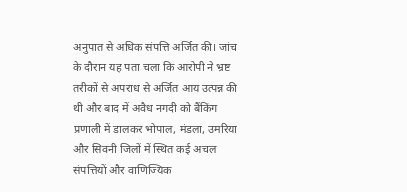अनुपात से अधिक संपत्ति अर्जित की। जांच के दौरान यह पता चला कि आरोपी ने भ्रष्ट तरीकों से अपराध से अर्जित आय उत्पन्न की थी और बाद में अवैध नगदी को बैंकिंग प्रणाली में डालकर भोपाल, मंडला, उमरिया और सिवनी जिलों में स्थित कई अचल संपत्तियों और वाणिज्यिक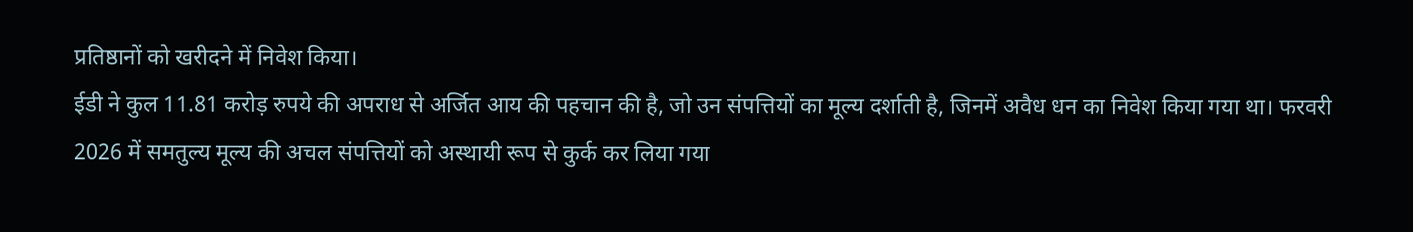प्रतिष्ठानों को खरीदने में निवेश किया।
ईडी ने कुल 11.81 करोड़ रुपये की अपराध से अर्जित आय की पहचान की है, जो उन संपत्तियों का मूल्य दर्शाती है, जिनमें अवैध धन का निवेश किया गया था। फरवरी 2026 में समतुल्य मूल्य की अचल संपत्तियों को अस्थायी रूप से कुर्क कर लिया गया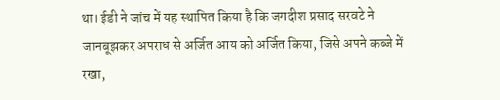था। ईडी ने जांच में यह स्थापित किया है कि जगदीश प्रसाद सरवटे ने जानबूझकर अपराध से अर्जित आय को अर्जित किया, जिसे अपने कब्जे में रखा,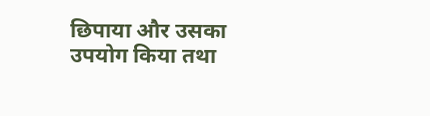छिपाया और उसका उपयोग किया तथा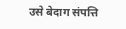उसे बेदाग संपत्ति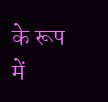के रूप में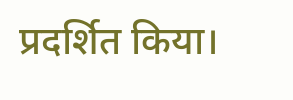प्रदर्शित किया।